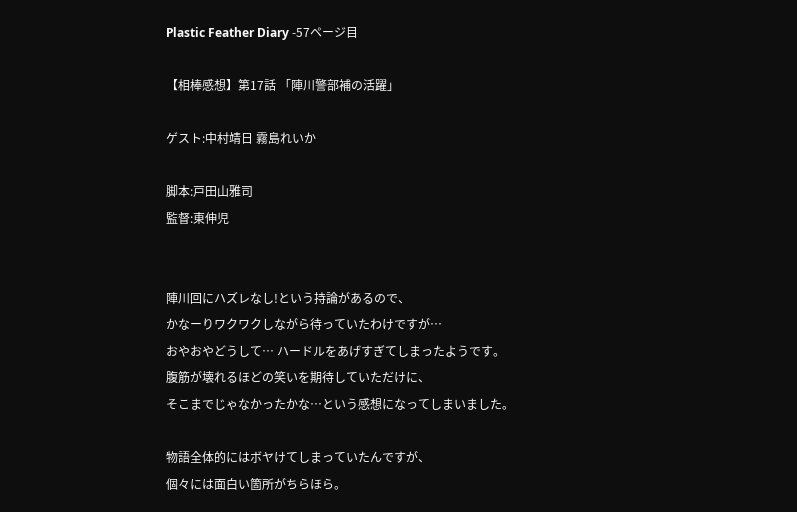Plastic Feather Diary -57ページ目

【相棒感想】第17話 「陣川警部補の活躍」

ゲスト:中村靖日 霧島れいか

脚本:戸田山雅司
監督:東伸児


陣川回にハズレなし!という持論があるので、
かなーりワクワクしながら待っていたわけですが…
おやおやどうして… ハードルをあげすぎてしまったようです。
腹筋が壊れるほどの笑いを期待していただけに、
そこまでじゃなかったかな…という感想になってしまいました。

物語全体的にはボヤけてしまっていたんですが、
個々には面白い箇所がちらほら。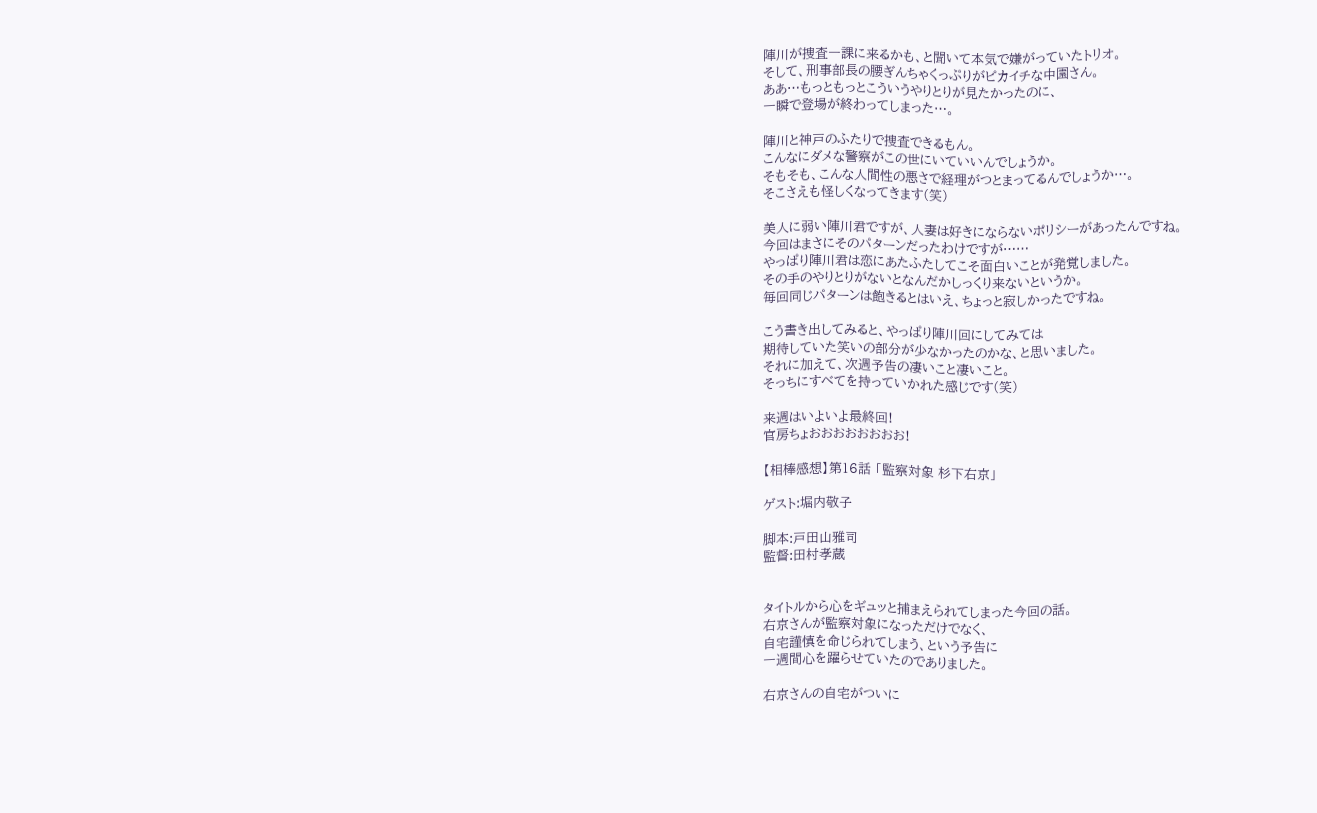陣川が捜査一課に来るかも、と聞いて本気で嫌がっていたトリオ。
そして、刑事部長の腰ぎんちゃくっぷりがピカイチな中園さん。
ああ…もっともっとこういうやりとりが見たかったのに、
一瞬で登場が終わってしまった…。

陣川と神戸のふたりで捜査できるもん。
こんなにダメな警察がこの世にいていいんでしょうか。
そもそも、こんな人間性の悪さで経理がつとまってるんでしょうか…。
そこさえも怪しくなってきます(笑)

美人に弱い陣川君ですが、人妻は好きにならないポリシーがあったんですね。
今回はまさにそのパターンだったわけですが……
やっぱり陣川君は恋にあたふたしてこそ面白いことが発覚しました。
その手のやりとりがないとなんだかしっくり来ないというか。
毎回同じパターンは飽きるとはいえ、ちょっと寂しかったですね。

こう書き出してみると、やっぱり陣川回にしてみては
期待していた笑いの部分が少なかったのかな、と思いました。
それに加えて、次週予告の凄いこと凄いこと。
そっちにすべてを持っていかれた感じです(笑)

来週はいよいよ最終回!
官房ちょおおおおおおおお!

【相棒感想】第16話 「監察対象 杉下右京」

ゲスト:堀内敬子

脚本:戸田山雅司
監督:田村孝蔵


タイトルから心をギュッと捕まえられてしまった今回の話。
右京さんが監察対象になっただけでなく、
自宅謹慎を命じられてしまう、という予告に
一週間心を躍らせていたのでありました。

右京さんの自宅がついに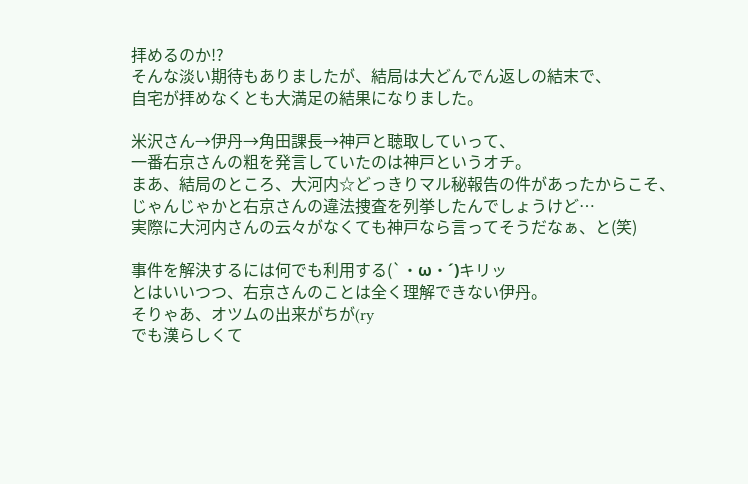拝めるのか!?
そんな淡い期待もありましたが、結局は大どんでん返しの結末で、
自宅が拝めなくとも大満足の結果になりました。

米沢さん→伊丹→角田課長→神戸と聴取していって、
一番右京さんの粗を発言していたのは神戸というオチ。
まあ、結局のところ、大河内☆どっきりマル秘報告の件があったからこそ、
じゃんじゃかと右京さんの違法捜査を列挙したんでしょうけど…
実際に大河内さんの云々がなくても神戸なら言ってそうだなぁ、と(笑)

事件を解決するには何でも利用する(`・ω・´)キリッ
とはいいつつ、右京さんのことは全く理解できない伊丹。
そりゃあ、オツムの出来がちが(ry
でも漢らしくて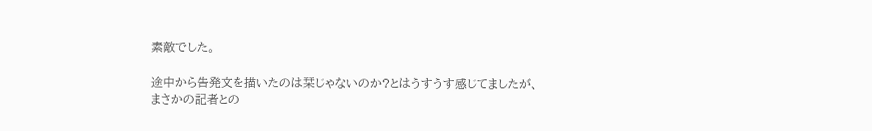素敵でした。

途中から告発文を描いたのは栞じゃないのか?とはうすうす感じてましたが、
まさかの記者との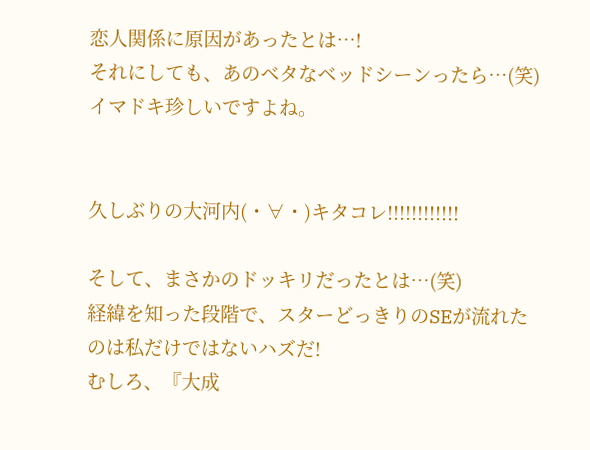恋人関係に原因があったとは…!
それにしても、あのベタなベッドシーンったら…(笑)
イマドキ珍しいですよね。


久しぶりの大河内(・∀・)キタコレ!!!!!!!!!!!!

そして、まさかのドッキリだったとは…(笑)
経緯を知った段階で、スターどっきりのSEが流れたのは私だけではないハズだ!
むしろ、『大成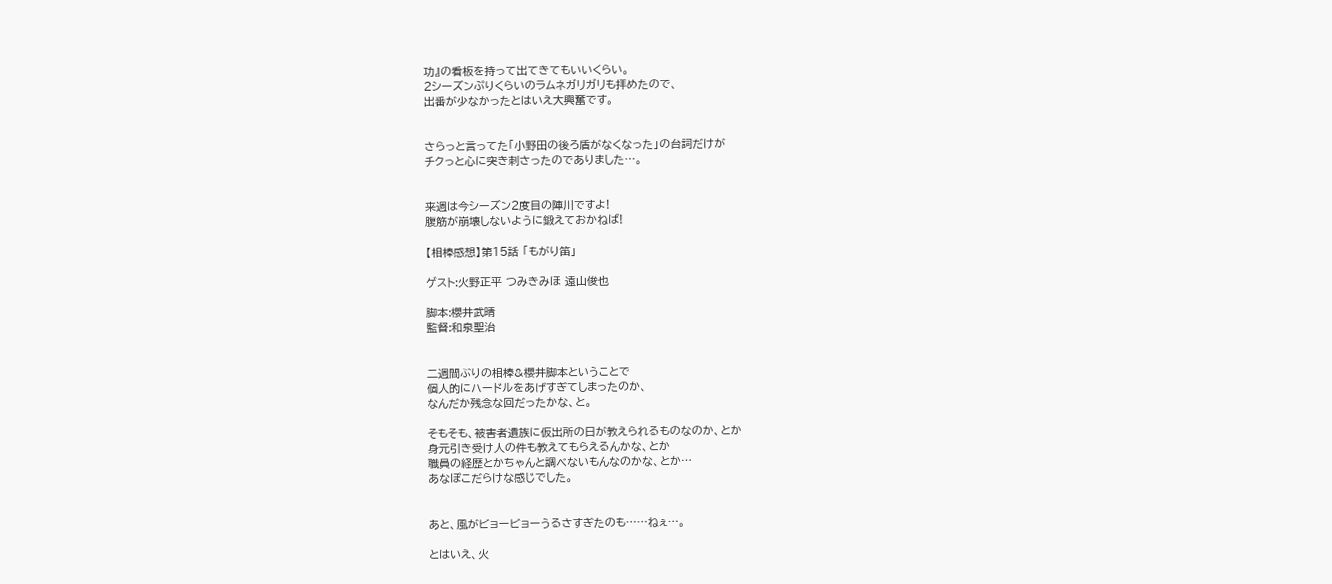功』の看板を持って出てきてもいいくらい。
2シーズンぷりくらいのラムネガリガリも拝めたので、
出番が少なかったとはいえ大興奮です。


さらっと言ってた「小野田の後ろ盾がなくなった」の台詞だけが
チクっと心に突き刺さったのでありました…。


来週は今シーズン2度目の陣川ですよ!
腹筋が崩壊しないように鍛えておかねば!

【相棒感想】第15話 「もがり笛」

ゲスト:火野正平 つみきみほ 遠山俊也

脚本:櫻井武晴
監督:和泉聖治


二週間ぶりの相棒&櫻井脚本ということで
個人的にハードルをあげすぎてしまったのか、
なんだか残念な回だったかな、と。

そもそも、被害者遺族に仮出所の日が教えられるものなのか、とか
身元引き受け人の件も教えてもらえるんかな、とか
職員の経歴とかちゃんと調べないもんなのかな、とか…
あなぽこだらけな感じでした。


あと、風がビョービョーうるさすぎたのも……ねぇ…。

とはいえ、火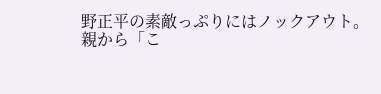野正平の素敵っぷりにはノックアウト。
親から「こ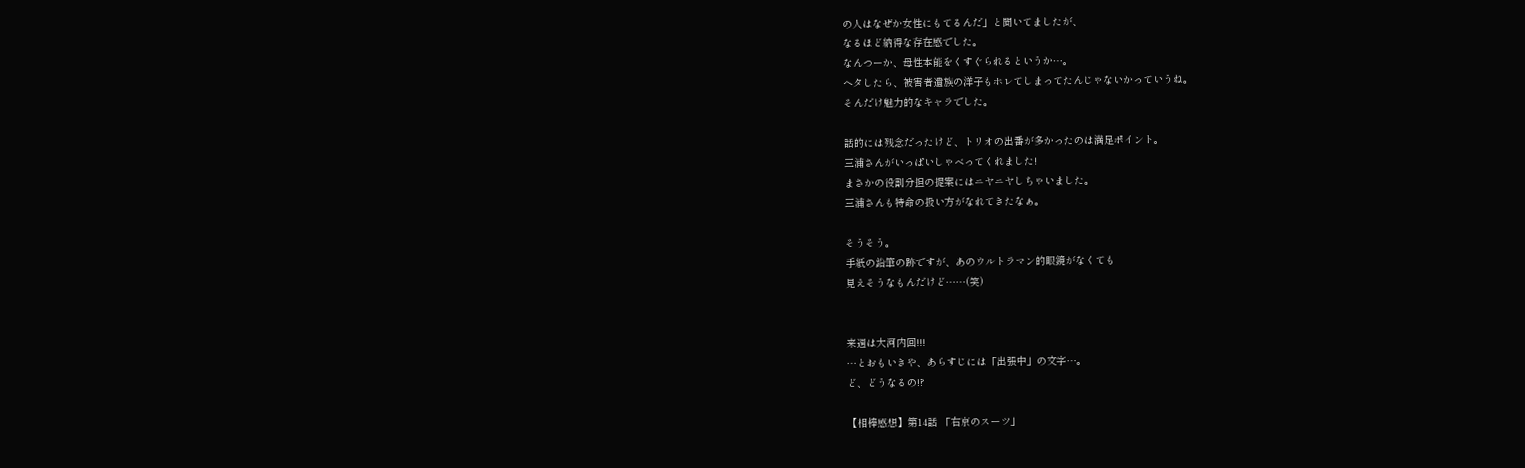の人はなぜか女性にもてるんだ」と聞いてましたが、
なるほど納得な存在感でした。
なんつーか、母性本能をくすぐられるというか…。
ヘタしたら、被害者遺族の洋子もホレてしまってたんじゃないかっていうね。
そんだけ魅力的なキャラでした。

話的には残念だったけど、トリオの出番が多かったのは満足ポイント。
三浦さんがいっぱいしゃべってくれました!
まさかの役割分担の提案にはニヤニヤしちゃいました。
三浦さんも特命の扱い方がなれてきたなぁ。

そうそう。
手紙の鉛筆の跡ですが、あのウルトラマン的眼鏡がなくても
見えそうなもんだけど……(笑)


来週は大河内回!!!
…とおもいきや、あらすじには「出張中」の文字…。
ど、どうなるの!?

【相棒感想】第14話 「右京のスーツ」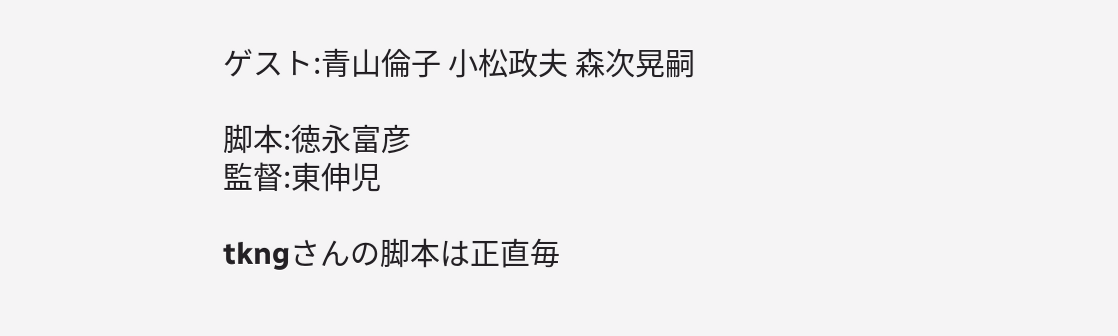ゲスト:青山倫子 小松政夫 森次晃嗣

脚本:徳永富彦
監督:東伸児

tkngさんの脚本は正直毎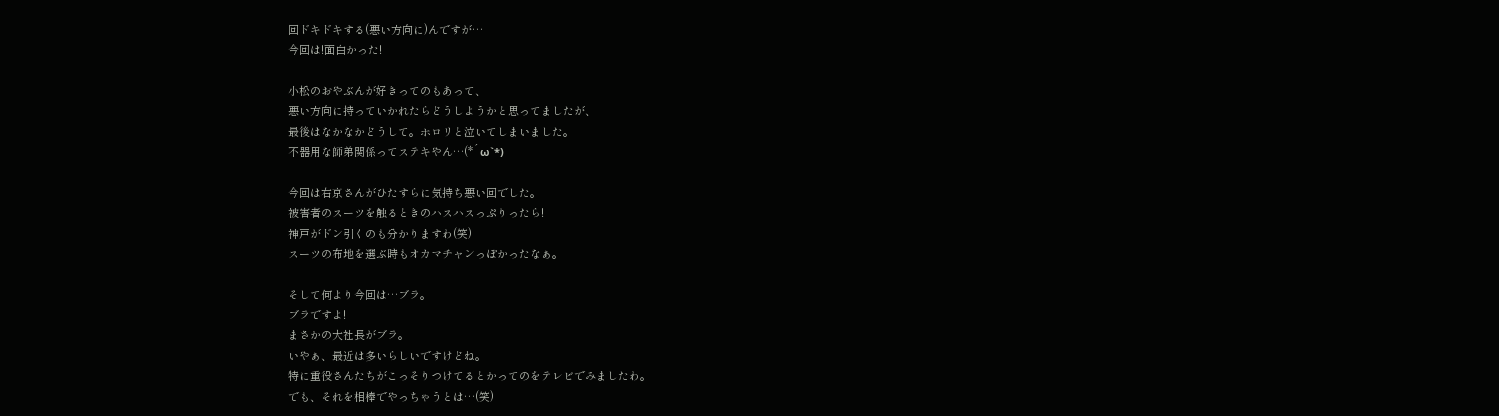回ドキドキする(悪い方向に)んですが…
今回は!面白かった!

小松のおやぶんが好きってのもあって、
悪い方向に持っていかれたらどうしようかと思ってましたが、
最後はなかなかどうして。ホロリと泣いてしまいました。
不器用な師弟関係ってステキやん…(*´ω`*)

今回は右京さんがひたすらに気持ち悪い回でした。
被害者のスーツを触るときのハスハスっぷりったら!
神戸がドン引くのも分かりますわ(笑)
スーツの布地を選ぶ時もオカマチャンっぽかったなぁ。

そして何より今回は…ブラ。
ブラですよ!
まさかの大社長がブラ。
いやぁ、最近は多いらしいですけどね。
特に重役さんたちがこっそりつけてるとかってのをテレビでみましたわ。
でも、それを相棒でやっちゃうとは…(笑)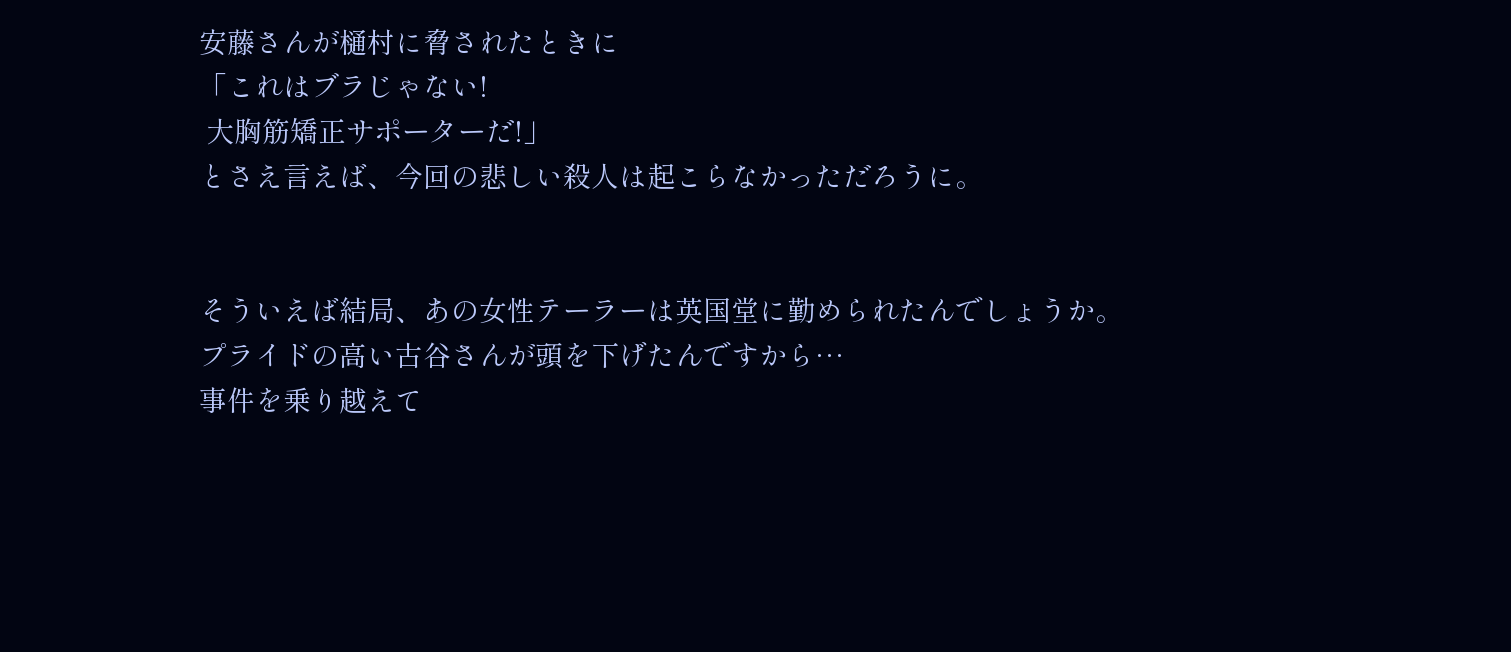安藤さんが樋村に脅されたときに
「これはブラじゃない!
 大胸筋矯正サポーターだ!」
とさえ言えば、今回の悲しい殺人は起こらなかっただろうに。


そういえば結局、あの女性テーラーは英国堂に勤められたんでしょうか。
プライドの高い古谷さんが頭を下げたんですから…
事件を乗り越えて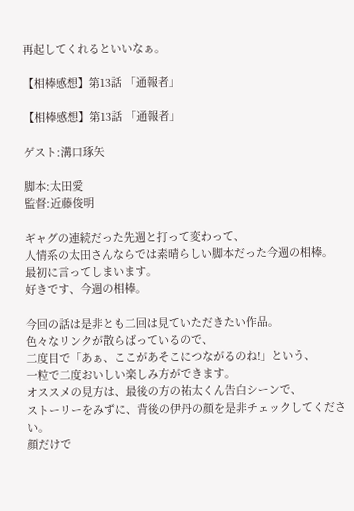再起してくれるといいなぁ。

【相棒感想】第13話 「通報者」

【相棒感想】第13話 「通報者」

ゲスト:溝口琢矢

脚本:太田愛
監督:近藤俊明

ギャグの連続だった先週と打って変わって、
人情系の太田さんならでは素晴らしい脚本だった今週の相棒。
最初に言ってしまいます。
好きです、今週の相棒。

今回の話は是非とも二回は見ていただきたい作品。
色々なリンクが散らばっているので、
二度目で「あぁ、ここがあそこにつながるのね!」という、
一粒で二度おいしい楽しみ方ができます。
オススメの見方は、最後の方の祐太くん告白シーンで、
ストーリーをみずに、背後の伊丹の顔を是非チェックしてください。
顔だけで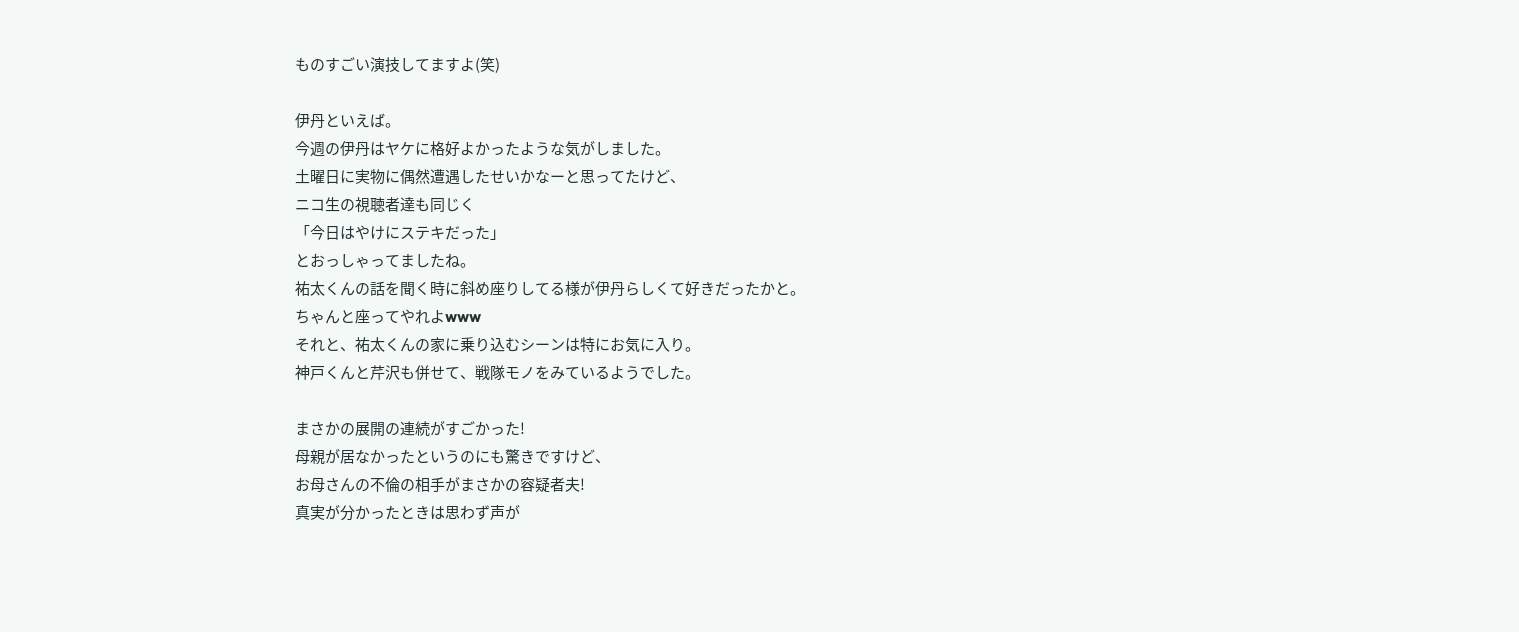ものすごい演技してますよ(笑)

伊丹といえば。
今週の伊丹はヤケに格好よかったような気がしました。
土曜日に実物に偶然遭遇したせいかなーと思ってたけど、
ニコ生の視聴者達も同じく
「今日はやけにステキだった」
とおっしゃってましたね。
祐太くんの話を聞く時に斜め座りしてる様が伊丹らしくて好きだったかと。
ちゃんと座ってやれよwww
それと、祐太くんの家に乗り込むシーンは特にお気に入り。
神戸くんと芹沢も併せて、戦隊モノをみているようでした。

まさかの展開の連続がすごかった!
母親が居なかったというのにも驚きですけど、
お母さんの不倫の相手がまさかの容疑者夫!
真実が分かったときは思わず声が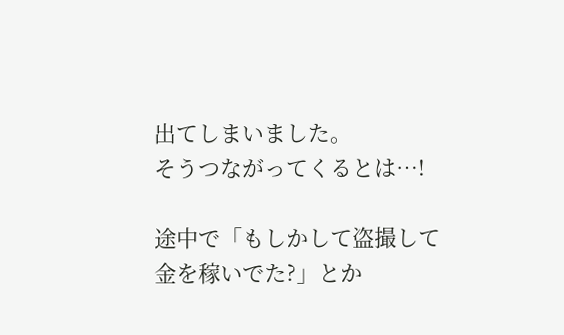出てしまいました。
そうつながってくるとは…!

途中で「もしかして盗撮して金を稼いでた?」とか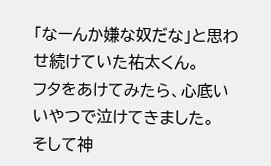「なーんか嫌な奴だな」と思わせ続けていた祐太くん。
フタをあけてみたら、心底いいやつで泣けてきました。
そして神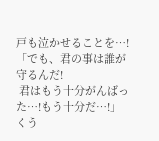戸も泣かせることを…!
「でも、君の事は誰が守るんだ!
 君はもう十分がんばった…!もう十分だ…!」
くう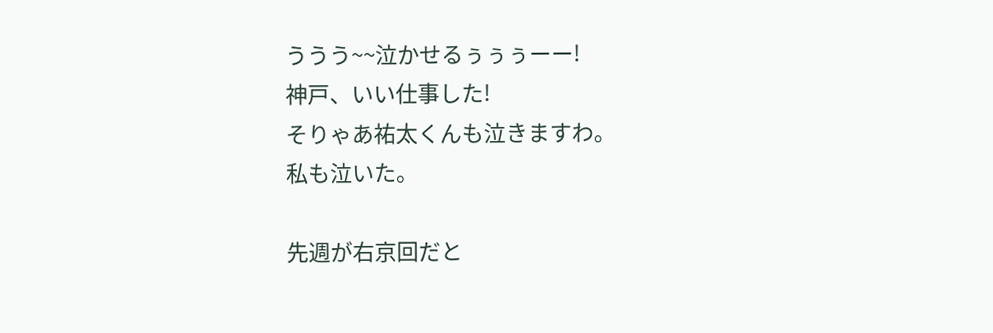ううう~~泣かせるぅぅぅーー!
神戸、いい仕事した!
そりゃあ祐太くんも泣きますわ。
私も泣いた。

先週が右京回だと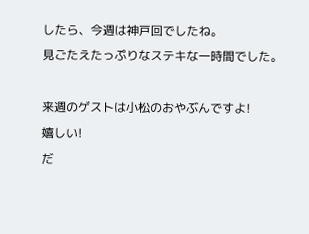したら、今週は神戸回でしたね。
見ごたえたっぷりなステキな一時間でした。

来週のゲストは小松のおやぶんですよ!
嬉しい!
だ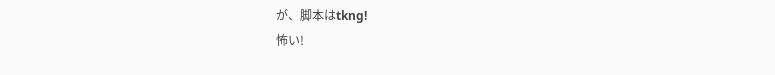が、脚本はtkng!
怖い!